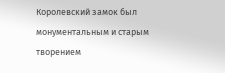Королевский замок был монументальным и старым творением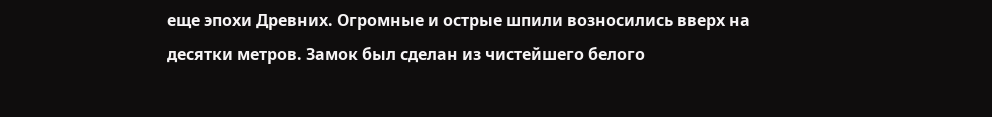еще эпохи Древних. Огромные и острые шпили возносились вверх на десятки метров. Замок был сделан из чистейшего белого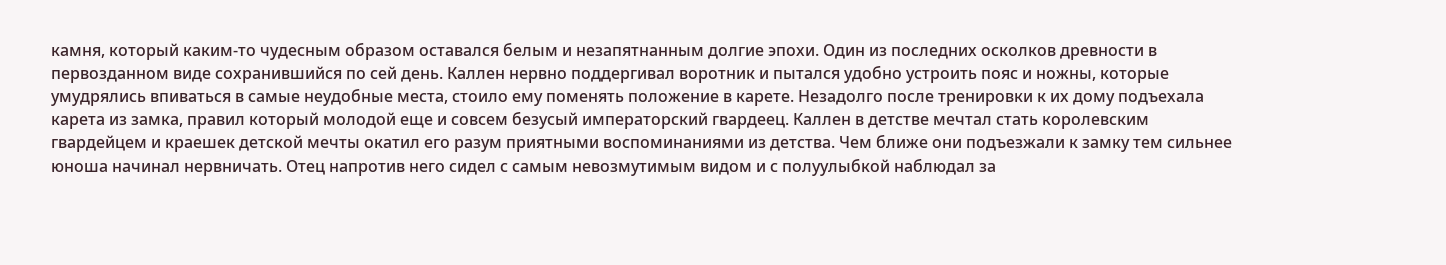камня, который каким-то чудесным образом оставался белым и незапятнанным долгие эпохи. Один из последних осколков древности в первозданном виде сохранившийся по сей день. Каллен нервно поддергивал воротник и пытался удобно устроить пояс и ножны, которые умудрялись впиваться в самые неудобные места, стоило ему поменять положение в карете. Незадолго после тренировки к их дому подъехала карета из замка, правил который молодой еще и совсем безусый императорский гвардеец. Каллен в детстве мечтал стать королевским гвардейцем и краешек детской мечты окатил его разум приятными воспоминаниями из детства. Чем ближе они подъезжали к замку тем сильнее юноша начинал нервничать. Отец напротив него сидел с самым невозмутимым видом и с полуулыбкой наблюдал за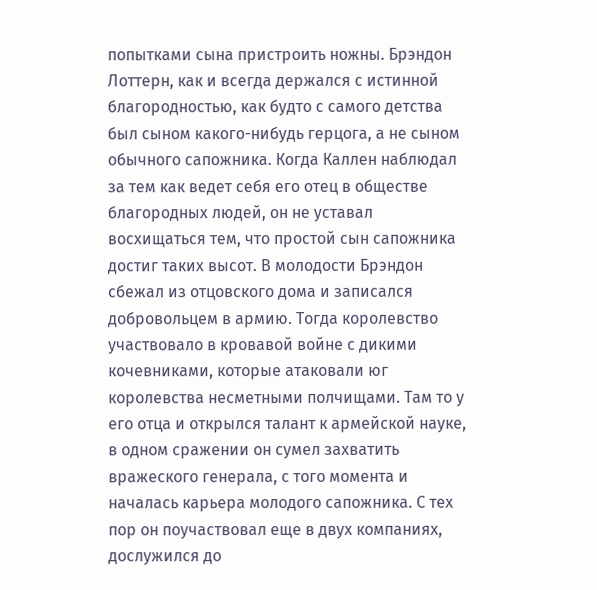попытками сына пристроить ножны. Брэндон Лоттерн, как и всегда держался с истинной благородностью, как будто с самого детства был сыном какого-нибудь герцога, а не сыном обычного сапожника. Когда Каллен наблюдал за тем как ведет себя его отец в обществе благородных людей, он не уставал восхищаться тем, что простой сын сапожника достиг таких высот. В молодости Брэндон сбежал из отцовского дома и записался добровольцем в армию. Тогда королевство участвовало в кровавой войне с дикими кочевниками, которые атаковали юг королевства несметными полчищами. Там то у его отца и открылся талант к армейской науке, в одном сражении он сумел захватить вражеского генерала, с того момента и началась карьера молодого сапожника. С тех пор он поучаствовал еще в двух компаниях, дослужился до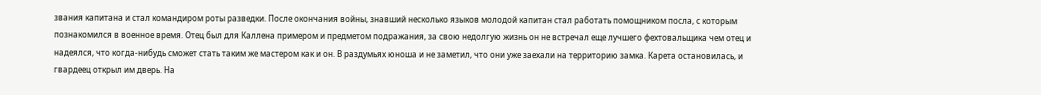звания капитана и стал командиром роты разведки. После окончания войны, знавший несколько языков молодой капитан стал работать помощником посла, с которым познакомился в военное время. Отец был для Каллена примером и предметом подражания, за свою недолгую жизнь он не встречал еще лучшего фехтовальщика чем отец и надеялся, что когда-нибудь сможет стать таким же мастером как и он. В раздумьях юноша и не заметил, что они уже заехали на территорию замка. Карета остановилась, и гвардеец открыл им дверь. На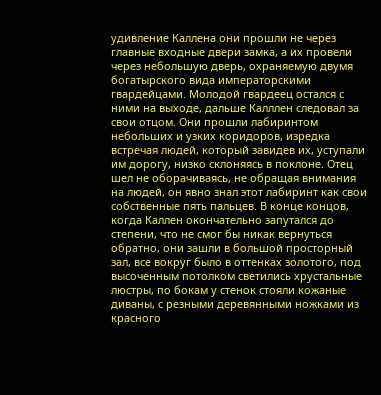удивление Каллена они прошли не через главные входные двери замка, а их провели через небольшую дверь, охраняемую двумя богатырского вида императорскими гвардейцами. Молодой гвардеец остался с ними на выходе, дальше Калллен следовал за свои отцом. Они прошли лабиринтом небольших и узких коридоров, изредка встречая людей, который завидев их, уступали им дорогу, низко склоняясь в поклоне. Отец шел не оборачиваясь, не обращая внимания на людей, он явно знал этот лабиринт как свои собственные пять пальцев. В конце концов, когда Каллен окончательно запутался до степени, что не смог бы никак вернуться обратно, они зашли в большой просторный зал, все вокруг было в оттенках золотого, под высоченным потолком светились хрустальные люстры, по бокам у стенок стояли кожаные диваны, с резными деревянными ножками из красного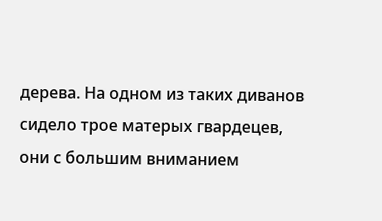дерева. На одном из таких диванов сидело трое матерых гвардецев, они с большим вниманием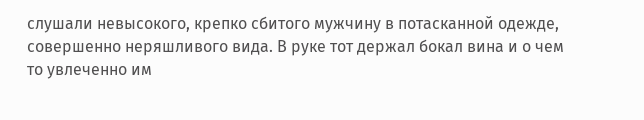слушали невысокого, крепко сбитого мужчину в потасканной одежде, совершенно неряшливого вида. В руке тот держал бокал вина и о чем то увлеченно им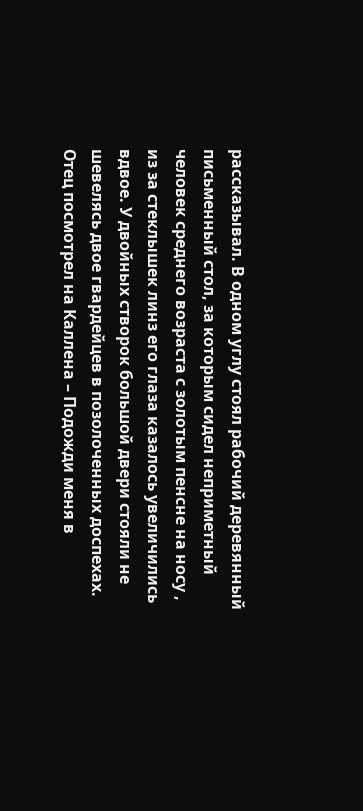рассказывал. В одном углу стоял рабочий деревянный письменный стол, за которым сидел неприметный человек среднего возраста с золотым пенсне на носу , из за стеклышек линз его глаза казалось увеличились вдвое. У двойных створок большой двери стояли не шевелясь двое гвардейцев в позолоченных доспехах. Отец посмотрел на Каллена – Подожди меня в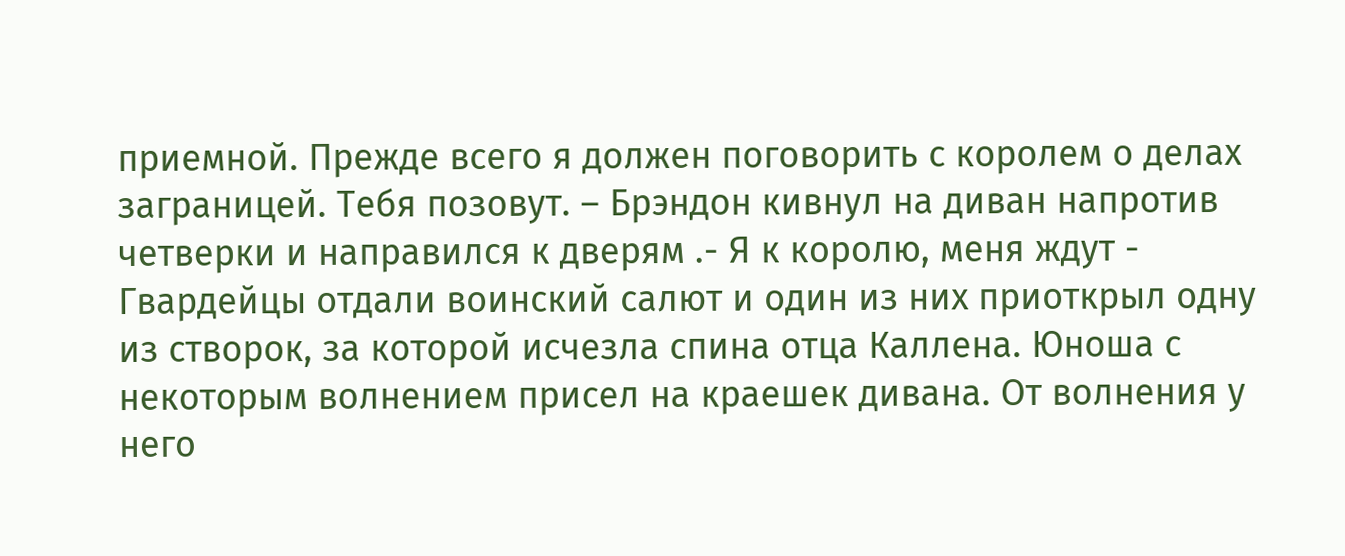приемной. Прежде всего я должен поговорить с королем о делах заграницей. Тебя позовут. – Брэндон кивнул на диван напротив четверки и направился к дверям .- Я к королю, меня ждут - Гвардейцы отдали воинский салют и один из них приоткрыл одну из створок, за которой исчезла спина отца Каллена. Юноша с некоторым волнением присел на краешек дивана. От волнения у него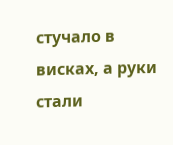стучало в висках, а руки стали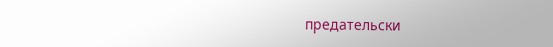предательски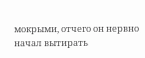мокрыми, отчего он нервно начал вытирать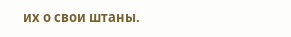их о свои штаны.